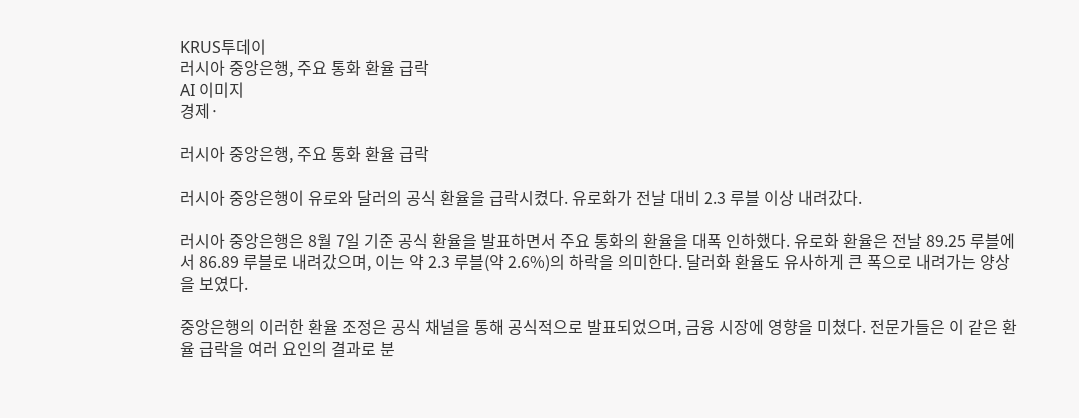KRUS투데이
러시아 중앙은행, 주요 통화 환율 급락
AI 이미지
경제·

러시아 중앙은행, 주요 통화 환율 급락

러시아 중앙은행이 유로와 달러의 공식 환율을 급락시켰다. 유로화가 전날 대비 2.3 루블 이상 내려갔다.

러시아 중앙은행은 8월 7일 기준 공식 환율을 발표하면서 주요 통화의 환율을 대폭 인하했다. 유로화 환율은 전날 89.25 루블에서 86.89 루블로 내려갔으며, 이는 약 2.3 루블(약 2.6%)의 하락을 의미한다. 달러화 환율도 유사하게 큰 폭으로 내려가는 양상을 보였다.

중앙은행의 이러한 환율 조정은 공식 채널을 통해 공식적으로 발표되었으며, 금융 시장에 영향을 미쳤다. 전문가들은 이 같은 환율 급락을 여러 요인의 결과로 분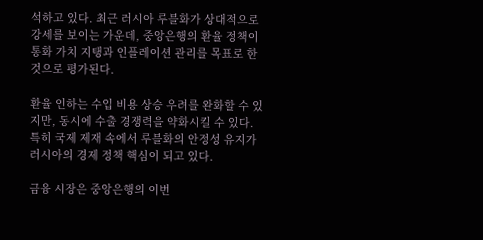석하고 있다. 최근 러시아 루블화가 상대적으로 강세를 보이는 가운데, 중앙은행의 환율 정책이 통화 가치 지탱과 인플레이션 관리를 목표로 한 것으로 평가된다.

환율 인하는 수입 비용 상승 우려를 완화할 수 있지만, 동시에 수출 경쟁력을 약화시킬 수 있다. 특히 국제 제재 속에서 루블화의 안정성 유지가 러시아의 경제 정책 핵심이 되고 있다.

금융 시장은 중앙은행의 이번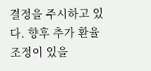결정을 주시하고 있다. 향후 추가 환율 조정이 있을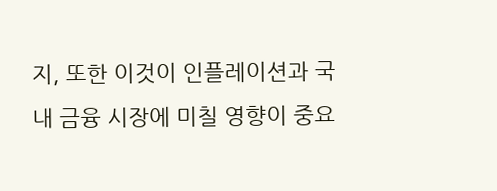지, 또한 이것이 인플레이션과 국내 금융 시장에 미칠 영향이 중요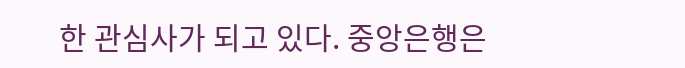한 관심사가 되고 있다. 중앙은행은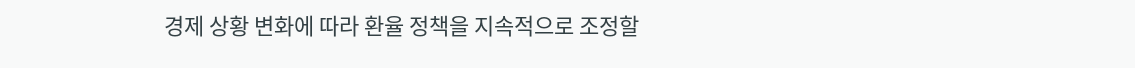경제 상황 변화에 따라 환율 정책을 지속적으로 조정할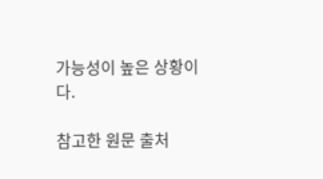가능성이 높은 상황이다.

참고한 원문 출처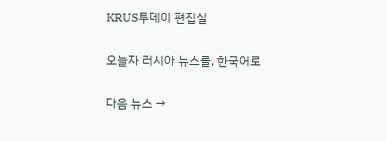KRUS투데이 편집실

오늘자 러시아 뉴스를, 한국어로

다음 뉴스 →